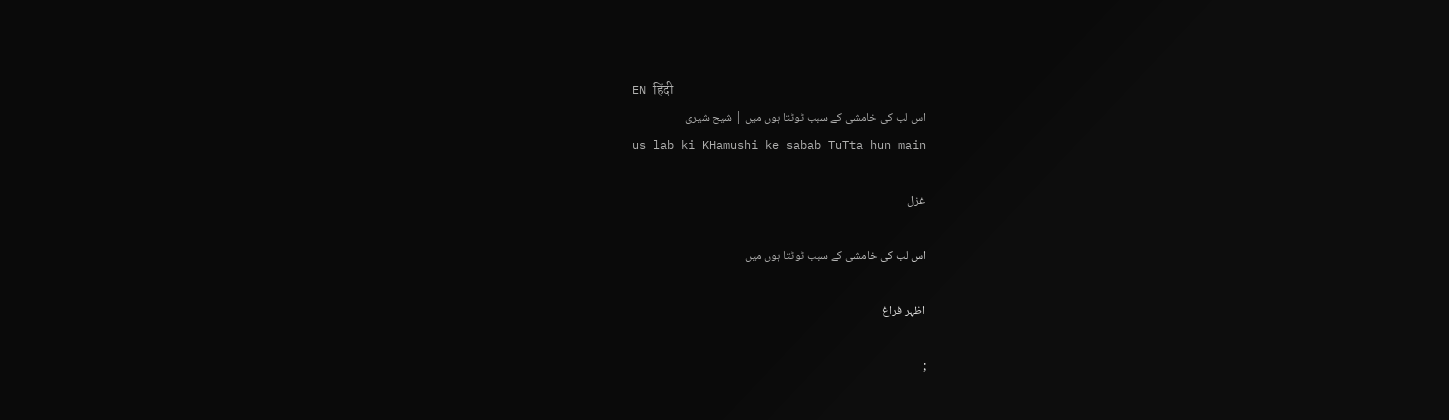EN हिंदी
اس لب کی خامشی کے سبب ٹوٹتا ہوں میں | شیح شیری
us lab ki KHamushi ke sabab TuTta hun main

غزل

اس لب کی خامشی کے سبب ٹوٹتا ہوں میں

اظہر فراغ

;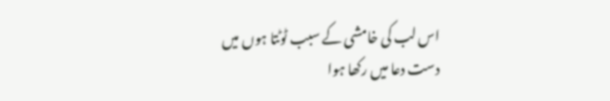اس لب کی خامشی کے سبب ٹوٹتا ہوں میں
دست دعا میں رکھا ہوا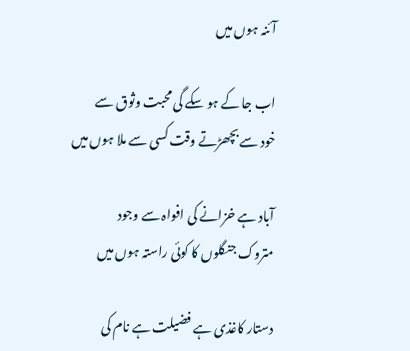آئنہ ہوں میں

اب جا کے ہو سکے گی محبت وثوق سے
خود سے بچھڑتے وقت کسی سے ملا ہوں میں

آباد ہے خزانے کی افواہ سے وجود
متروک جنگلوں کا کوئی راستہ ہوں میں

دستار کاغذی ہے فضیلت ہے نام کی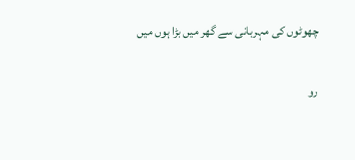چھوٹوں کی مہربانی سے گھر میں بڑا ہوں میں

رو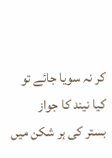کر نہ سویا جائے تو کیا نیند کا جواز
بستر کی ہر شکن میں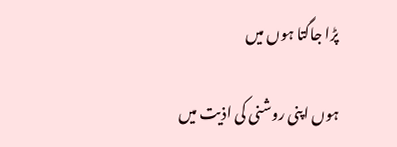پڑا جاگتا ہوں میں

ہوں اپنی روشنی کی اذیت میں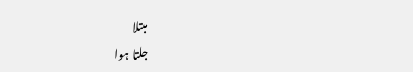مبتلا
جلتا ہوا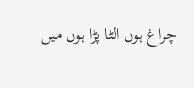چراغ ہوں الٹا پڑا ہوں میں